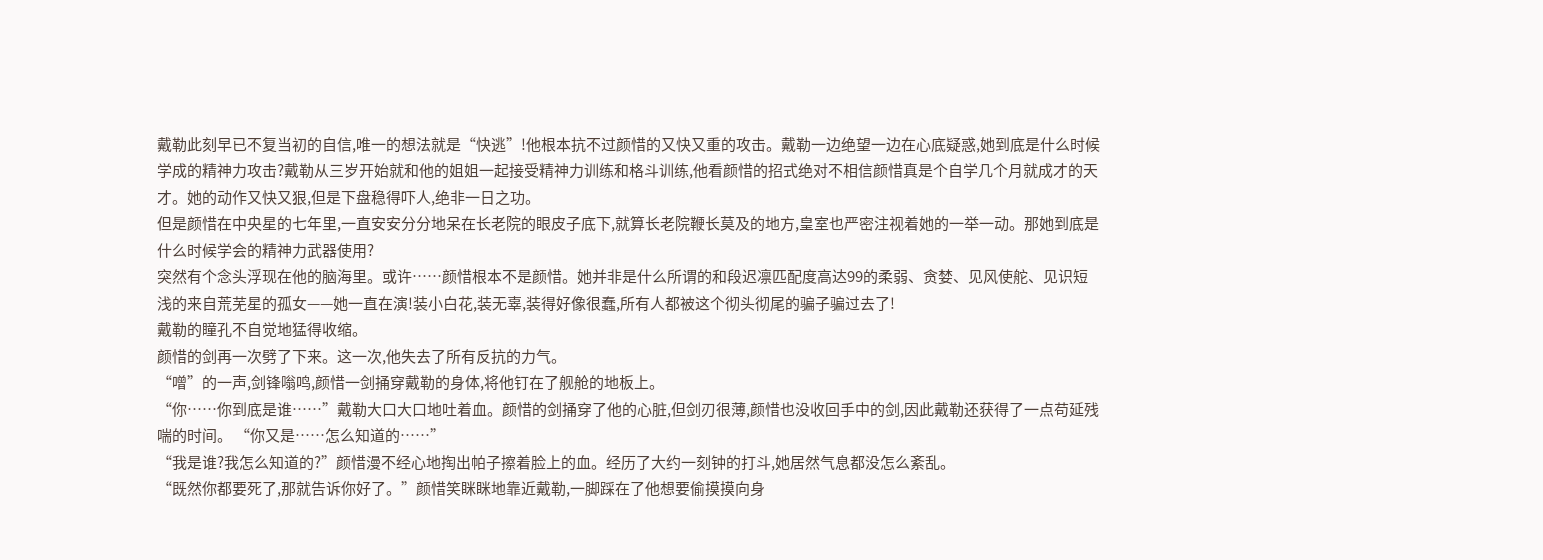戴勒此刻早已不复当初的自信,唯一的想法就是“快逃”!他根本抗不过颜惜的又快又重的攻击。戴勒一边绝望一边在心底疑惑,她到底是什么时候学成的精神力攻击?戴勒从三岁开始就和他的姐姐一起接受精神力训练和格斗训练,他看颜惜的招式绝对不相信颜惜真是个自学几个月就成才的天才。她的动作又快又狠,但是下盘稳得吓人,绝非一日之功。
但是颜惜在中央星的七年里,一直安安分分地呆在长老院的眼皮子底下,就算长老院鞭长莫及的地方,皇室也严密注视着她的一举一动。那她到底是什么时候学会的精神力武器使用?
突然有个念头浮现在他的脑海里。或许……颜惜根本不是颜惜。她并非是什么所谓的和段迟凛匹配度高达99的柔弱、贪婪、见风使舵、见识短浅的来自荒芜星的孤女——她一直在演!装小白花,装无辜,装得好像很蠢,所有人都被这个彻头彻尾的骗子骗过去了!
戴勒的瞳孔不自觉地猛得收缩。
颜惜的剑再一次劈了下来。这一次,他失去了所有反抗的力气。
“噌”的一声,剑锋嗡鸣,颜惜一剑捅穿戴勒的身体,将他钉在了舰舱的地板上。
“你……你到底是谁……”戴勒大口大口地吐着血。颜惜的剑捅穿了他的心脏,但剑刃很薄,颜惜也没收回手中的剑,因此戴勒还获得了一点苟延残喘的时间。 “你又是……怎么知道的……”
“我是谁?我怎么知道的?”颜惜漫不经心地掏出帕子擦着脸上的血。经历了大约一刻钟的打斗,她居然气息都没怎么紊乱。
“既然你都要死了,那就告诉你好了。”颜惜笑眯眯地靠近戴勒,一脚踩在了他想要偷摸摸向身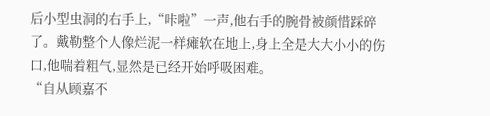后小型虫洞的右手上,“咔啦”一声,他右手的腕骨被颜惜踩碎了。戴勒整个人像烂泥一样瘫软在地上,身上全是大大小小的伤口,他喘着粗气,显然是已经开始呼吸困难。
“自从顾嘉不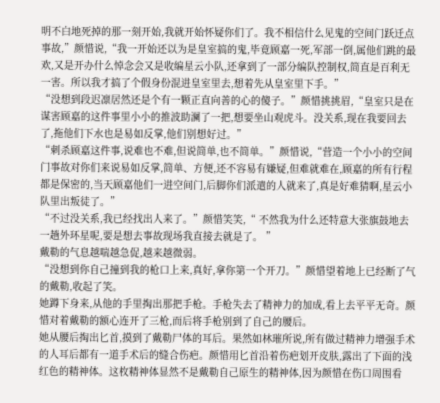明不白地死掉的那一刻开始,我就开始怀疑你们了。我不相信什么见鬼的空间门跃迁点事故,”颜惜说,“我一开始还以为是皇室搞的鬼,毕竟顾嘉一死,军部一倒,属他们跳的最欢,又是开办什么悼念会又是收编星云小队,还拿到了一部分编队控制权,简直是百利无一害。所以我才搞了个假身份混进皇室里去,想着先从皇室里下手。”
“没想到段迟凛居然还是个有一颗正直向善的心的傻子。”颜惜挑挑眉,“皇室只是在谋害顾嘉的这件事里小小的推波助澜了一把,想要坐山观虎斗。没关系,现在我要回去了,拖他们下水也是易如反掌,他们别想好过。”
“刺杀顾嘉这件事,说难也不难,但说简单,也不简单。”颜惜说,“营造一个小小的空间门事故对你们来说易如反掌,简单、方便,还不容易有嫌疑,但难就难在,顾嘉的所有行程都是保密的,当天顾嘉他们一进空间门,后脚你们派遣的人就来了,真是好难猜啊,星云小队里出叛徒了。”
“不过没关系,我已经找出人来了。”颜惜笑笑,“ 不然我为什么还特意大张旗鼓地去一趟外环星呢,要是想去事故现场我直接去就是了。 ”
戴勒的气息越喘越急促,越来越微弱。
“没想到你自己撞到我的枪口上来,真好,拿你第一个开刀。”颜惜望着地上已经断了气的戴勒,收起了笑。
她蹲下身来,从他的手里掏出那把手枪。手枪失去了精神力的加成,看上去平平无奇。颜惜对着戴勒的额心连开了三枪,而后将手枪别到了自己的腰后。
她从腰后掏出匕首,摸到了戴勒尸体的耳后。果然如林璀所说,所有做过精神力增强手术的人耳后都有一道手术后的缝合伤疤。颜惜用匕首沿着伤疤划开皮肤,露出了下面的浅红色的精神体。这枚精神体显然不是戴勒自己原生的精神体,因为颜惜在伤口周围看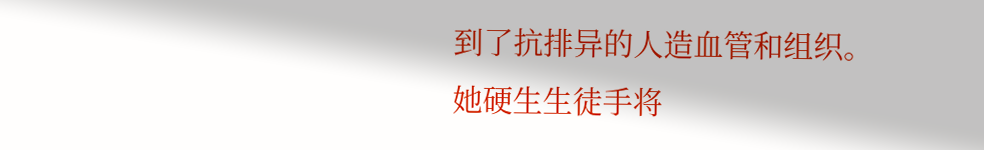到了抗排异的人造血管和组织。
她硬生生徒手将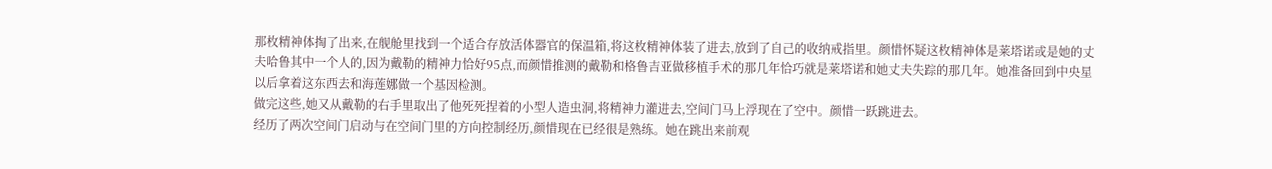那枚精神体掏了出来,在舰舱里找到一个适合存放活体器官的保温箱,将这枚精神体装了进去,放到了自己的收纳戒指里。颜惜怀疑这枚精神体是莱塔诺或是她的丈夫哈鲁其中一个人的,因为戴勒的精神力恰好95点,而颜惜推测的戴勒和格鲁吉亚做移植手术的那几年恰巧就是莱塔诺和她丈夫失踪的那几年。她准备回到中央星以后拿着这东西去和海莲娜做一个基因检测。
做完这些,她又从戴勒的右手里取出了他死死捏着的小型人造虫洞,将精神力灌进去,空间门马上浮现在了空中。颜惜一跃跳进去。
经历了两次空间门启动与在空间门里的方向控制经历,颜惜现在已经很是熟练。她在跳出来前观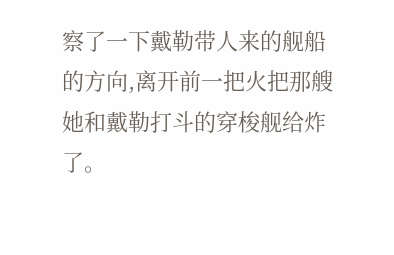察了一下戴勒带人来的舰船的方向,离开前一把火把那艘她和戴勒打斗的穿梭舰给炸了。